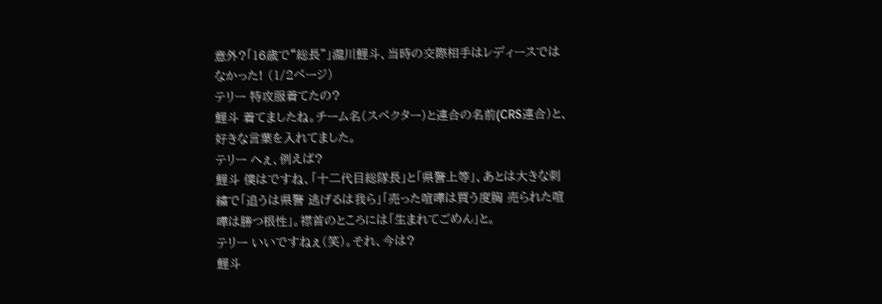意外?「16歳で“総長”」瀧川鯉斗、当時の交際相手はレディースではなかった! (1/2ページ)
テリー 特攻服着てたの?
鯉斗 着てましたね。チーム名(スペクター)と連合の名前(CRS連合)と、好きな言葉を入れてました。
テリー へぇ、例えば?
鯉斗 僕はですね、「十二代目総隊長」と「県警上等」、あとは大きな刺繍で「追うは県警 逃げるは我ら」「売った喧嘩は買う度胸 売られた喧嘩は勝つ根性」。襟首のところには「生まれてごめん」と。
テリー いいですねぇ(笑)。それ、今は?
鯉斗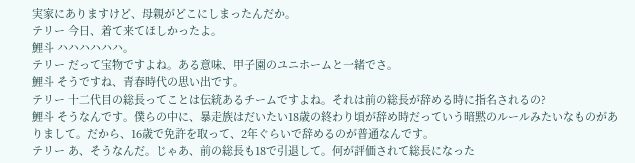実家にありますけど、母親がどこにしまったんだか。
テリー 今日、着て来てほしかったよ。
鯉斗 ハハハハハハ。
テリー だって宝物ですよね。ある意味、甲子園のユニホームと一緒でさ。
鯉斗 そうですね、青春時代の思い出です。
テリー 十二代目の総長ってことは伝統あるチームですよね。それは前の総長が辞める時に指名されるの?
鯉斗 そうなんです。僕らの中に、暴走族はだいたい18歳の終わり頃が辞め時だっていう暗黙のルールみたいなものがありまして。だから、16歳で免許を取って、2年ぐらいで辞めるのが普通なんです。
テリー あ、そうなんだ。じゃあ、前の総長も18で引退して。何が評価されて総長になった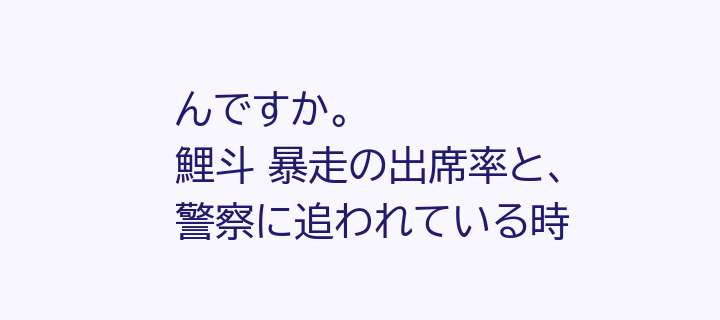んですか。
鯉斗 暴走の出席率と、警察に追われている時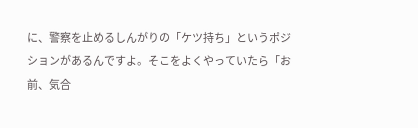に、警察を止めるしんがりの「ケツ持ち」というポジションがあるんですよ。そこをよくやっていたら「お前、気合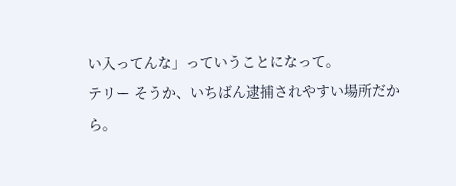い入ってんな」っていうことになって。
テリー そうか、いちばん逮捕されやすい場所だから。